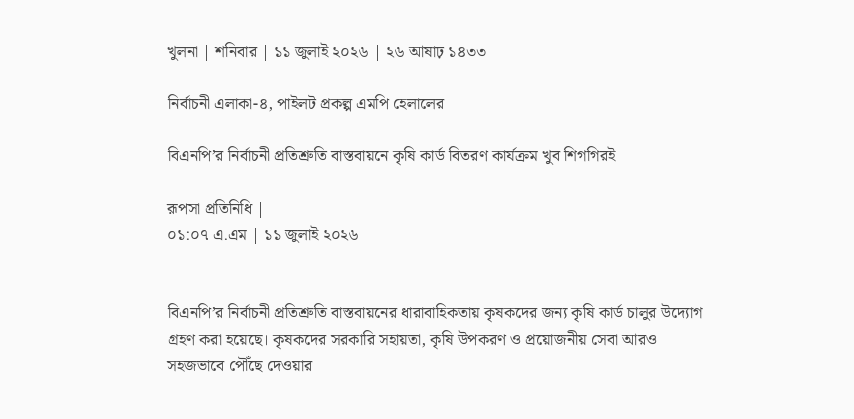খুলনা | শনিবার | ১১ জুলাই ২০২৬ | ২৬ আষাঢ় ১৪৩৩

নির্বাচনী এলাকা-৪, পাইলট প্রকল্প এমপি হেলালের

বিএনপি’র নির্বাচনী প্রতিশ্রুতি বাস্তবায়নে কৃষি কার্ড বিতরণ কার্যক্রম খুব শিগগিরই

রূপসা প্রতিনিধি |
০১:০৭ এ.এম | ১১ জুলাই ২০২৬


বিএনপি’র নির্বাচনী প্রতিশ্রুতি বাস্তবায়নের ধারাবাহিকতায় কৃষকদের জন্য কৃষি কার্ড চালুর উদ্যোগ গ্রহণ করা হয়েছে। কৃষকদের সরকারি সহায়তা, কৃষি উপকরণ ও প্রয়োজনীয় সেবা আরও সহজভাবে পৌঁছে দেওয়ার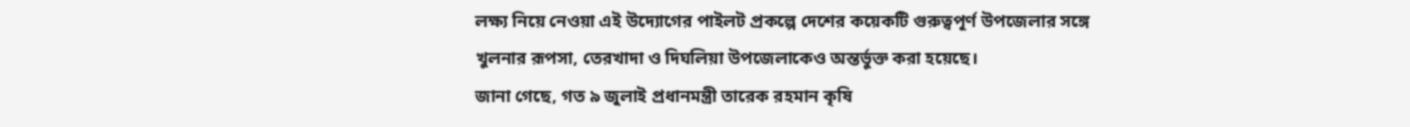লক্ষ্য নিয়ে নেওয়া এই উদ্যোগের পাইলট প্রকল্পে দেশের কয়েকটি গুরুত্বপূর্ণ উপজেলার সঙ্গে খুলনার রূপসা, তেরখাদা ও দিঘলিয়া উপজেলাকেও অন্তর্ভুক্ত করা হয়েছে।
জানা গেছে, গত ৯ জুলাই প্রধানমন্ত্রী তারেক রহমান কৃষি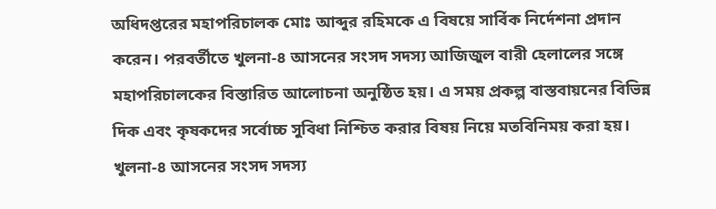অধিদপ্তরের মহাপরিচালক মোঃ আব্দুর রহিমকে এ বিষয়ে সার্বিক নির্দেশনা প্রদান করেন। পরবর্তীতে খুলনা-৪ আসনের সংসদ সদস্য আজিজুল বারী হেলালের সঙ্গে মহাপরিচালকের বিস্তারিত আলোচনা অনুষ্ঠিত হয়। এ সময় প্রকল্প বাস্তবায়নের বিভিন্ন দিক এবং কৃষকদের সর্বোচ্চ সুবিধা নিশ্চিত করার বিষয় নিয়ে মতবিনিময় করা হয়।
খুলনা-৪ আসনের সংসদ সদস্য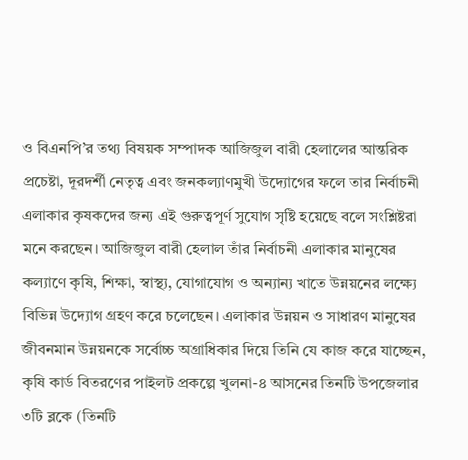ও বিএনপি’র তথ্য বিষয়ক সম্পাদক আজিজুল বারী হেলালের আন্তরিক প্রচেষ্টা, দূরদর্শী নেতৃত্ব এবং জনকল্যাণমুখী উদ্যোগের ফলে তার নির্বাচনী এলাকার কৃষকদের জন্য এই গুরুত্বপূর্ণ সুযোগ সৃষ্টি হয়েছে বলে সংশ্লিষ্টরা মনে করছেন। আজিজুল বারী হেলাল তাঁর নির্বাচনী এলাকার মানুষের কল্যাণে কৃষি, শিক্ষা, স্বাস্থ্য, যোগাযোগ ও অন্যান্য খাতে উন্নয়নের লক্ষ্যে বিভিন্ন উদ্যোগ গ্রহণ করে চলেছেন। এলাকার উন্নয়ন ও সাধারণ মানুষের জীবনমান উন্নয়নকে সর্বোচ্চ অগ্রাধিকার দিয়ে তিনি যে কাজ করে যাচ্ছেন, কৃষি কার্ড বিতরণের পাইলট প্রকল্পে খুলনা-৪ আসনের তিনটি উপজেলার ৩টি ব্লকে (তিনটি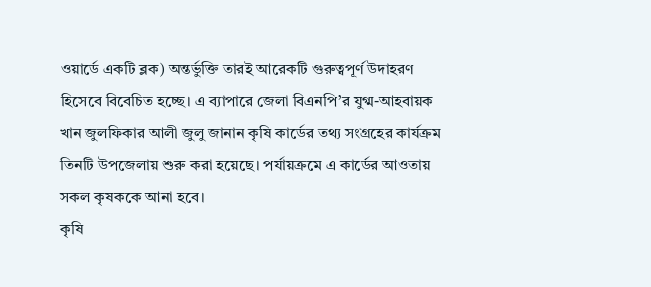ওয়ার্ডে একটি ব্লক) অন্তর্ভুক্তি তারই আরেকটি গুরুত্বপূর্ণ উদাহরণ হিসেবে বিবেচিত হচ্ছে। এ ব্যাপারে জেলা বিএনপি’র যুগ্ম-আহবায়ক খান জুলফিকার আলী জুলু জানান কৃষি কার্ডের তথ্য সংগ্রহের কার্যক্রম তিনটি উপজেলায় শুরু করা হয়েছে। পর্যায়ক্রমে এ কার্ডের আওতায় সকল কৃষককে আনা হবে।
কৃষি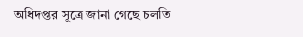অধিদপ্তর সূত্রে জানা গেছে চলতি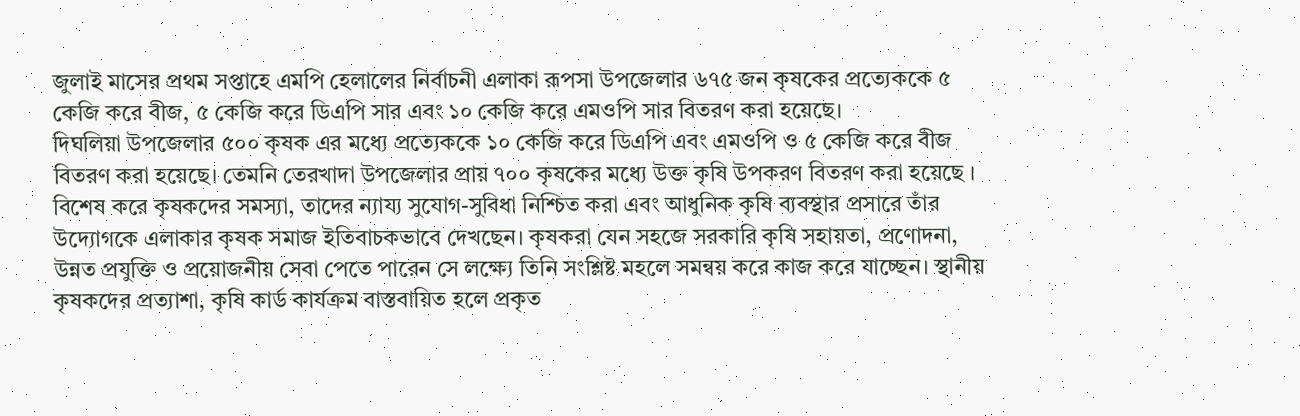জুলাই মাসের প্রথম সপ্তাহে এমপি হেলালের নির্বাচনী এলাকা রূপসা উপজেলার ৬৭৫ জন কৃষকের প্রত্যেককে ৫ কেজি করে বীজ, ৫ কেজি করে ডিএপি সার এবং ১০ কেজি করে এমওপি সার বিতরণ করা হয়েছে।
দিঘলিয়া উপজেলার ৫০০ কৃষক এর মধ্যে প্রত্যেককে ১০ কেজি করে ডিএপি এবং এমওপি ও ৫ কেজি করে বীজ বিতরণ করা হয়েছে। তেমনি তেরখাদা উপজেলার প্রায় ৭০০ কৃষকের মধ্যে উক্ত কৃষি উপকরণ বিতরণ করা হয়েছে ।
বিশেষ করে কৃষকদের সমস্যা, তাদের ন্যায্য সুযোগ-সুবিধা নিশ্চিত করা এবং আধুনিক কৃষি ব্যবস্থার প্রসারে তাঁর উদ্যোগকে এলাকার কৃষক সমাজ ইতিবাচকভাবে দেখছেন। কৃষকরা যেন সহজে সরকারি কৃষি সহায়তা, প্রণোদনা, উন্নত প্রযুক্তি ও প্রয়োজনীয় সেবা পেতে পারেন সে লক্ষ্যে তিনি সংশ্লিষ্ট মহলে সমন্বয় করে কাজ করে যাচ্ছেন। স্থানীয় কৃষকদের প্রত্যাশা, কৃষি কার্ড কার্যক্রম বাস্তবায়িত হলে প্রকৃত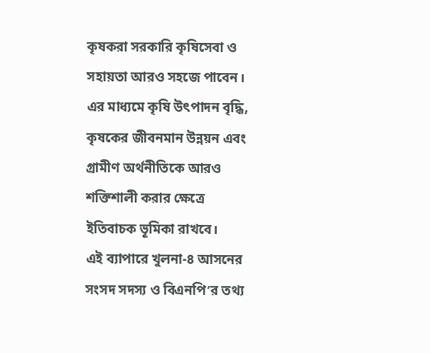কৃষকরা সরকারি কৃষিসেবা ও সহায়তা আরও সহজে পাবেন। এর মাধ্যমে কৃষি উৎপাদন বৃদ্ধি, কৃষকের জীবনমান উন্নয়ন এবং গ্রামীণ অর্থনীতিকে আরও শক্তিশালী করার ক্ষেত্রে ইতিবাচক ভূমিকা রাখবে।
এই ব্যাপারে খুলনা-৪ আসনের সংসদ সদস্য ও বিএনপি’র তথ্য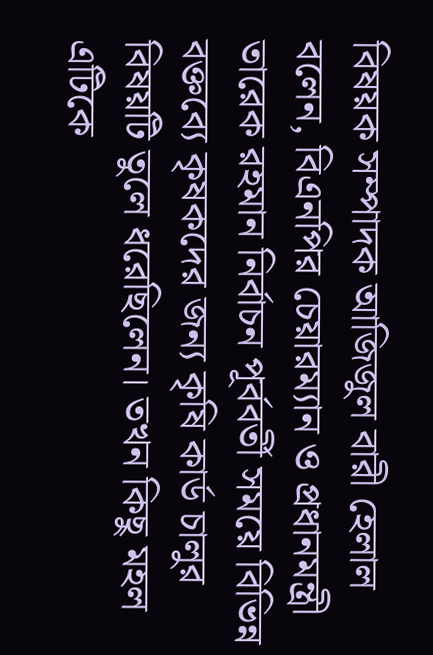বিষয়ক সম্পাদক আজিজুল বারী হেলাল বলেন, বিএনপির চেয়ারম্যান ও প্রধানমন্ত্রী তারেক রহমান নির্বাচন পূর্ববর্তী সময়ে বিভিন্ন বক্তব্যে কৃষকদের জন্য কৃষি কার্ড চালুর বিষয়টি তুলে ধরেছিলেন। তখন কিছু মহল এটিকে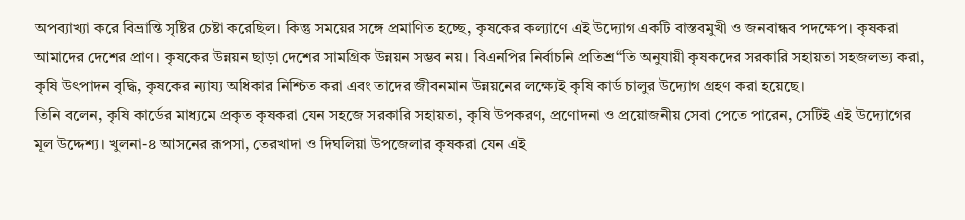অপব্যাখ্যা করে বিভ্রান্তি সৃষ্টির চেষ্টা করেছিল। কিন্তু সময়ের সঙ্গে প্রমাণিত হচ্ছে, কৃষকের কল্যাণে এই উদ্যোগ একটি বাস্তবমুখী ও জনবান্ধব পদক্ষেপ। কৃষকরা আমাদের দেশের প্রাণ। কৃষকের উন্নয়ন ছাড়া দেশের সামগ্রিক উন্নয়ন সম্ভব নয়। বিএনপির নির্বাচনি প্রতিশ্র“তি অনুযায়ী কৃষকদের সরকারি সহায়তা সহজলভ্য করা, কৃষি উৎপাদন বৃদ্ধি, কৃষকের ন্যায্য অধিকার নিশ্চিত করা এবং তাদের জীবনমান উন্নয়নের লক্ষ্যেই কৃষি কার্ড চালুর উদ্যোগ গ্রহণ করা হয়েছে।
তিনি বলেন, কৃষি কার্ডের মাধ্যমে প্রকৃত কৃষকরা যেন সহজে সরকারি সহায়তা, কৃষি উপকরণ, প্রণোদনা ও প্রয়োজনীয় সেবা পেতে পারেন, সেটিই এই উদ্যোগের মূল উদ্দেশ্য। খুলনা-৪ আসনের রূপসা, তেরখাদা ও দিঘলিয়া উপজেলার কৃষকরা যেন এই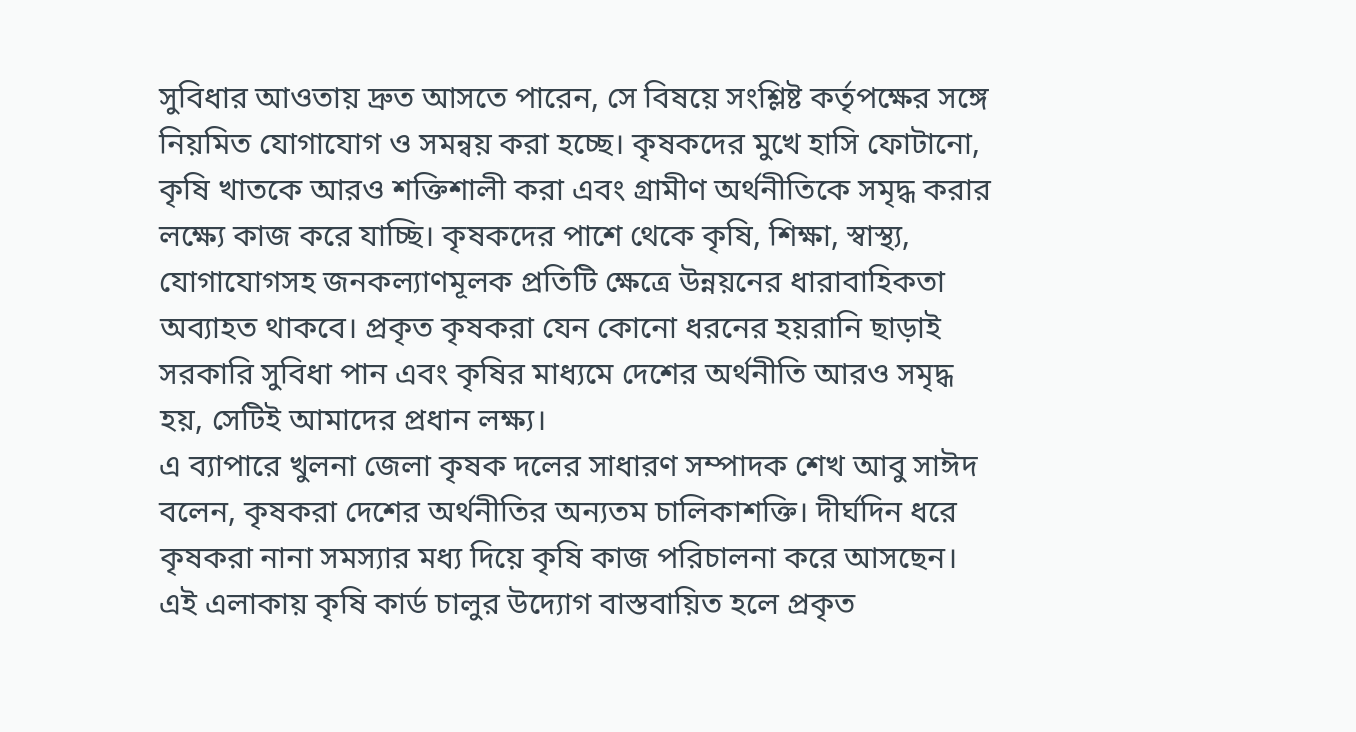সুবিধার আওতায় দ্রুত আসতে পারেন, সে বিষয়ে সংশ্লিষ্ট কর্তৃপক্ষের সঙ্গে নিয়মিত যোগাযোগ ও সমন্বয় করা হচ্ছে। কৃষকদের মুখে হাসি ফোটানো, কৃষি খাতকে আরও শক্তিশালী করা এবং গ্রামীণ অর্থনীতিকে সমৃদ্ধ করার লক্ষ্যে কাজ করে যাচ্ছি। কৃষকদের পাশে থেকে কৃষি, শিক্ষা, স্বাস্থ্য, যোগাযোগসহ জনকল্যাণমূলক প্রতিটি ক্ষেত্রে উন্নয়নের ধারাবাহিকতা অব্যাহত থাকবে। প্রকৃত কৃষকরা যেন কোনো ধরনের হয়রানি ছাড়াই সরকারি সুবিধা পান এবং কৃষির মাধ্যমে দেশের অর্থনীতি আরও সমৃদ্ধ হয়, সেটিই আমাদের প্রধান লক্ষ্য।
এ ব্যাপারে খুলনা জেলা কৃষক দলের সাধারণ সম্পাদক শেখ আবু সাঈদ বলেন, কৃষকরা দেশের অর্থনীতির অন্যতম চালিকাশক্তি। দীর্ঘদিন ধরে কৃষকরা নানা সমস্যার মধ্য দিয়ে কৃষি কাজ পরিচালনা করে আসছেন। এই এলাকায় কৃষি কার্ড চালুর উদ্যোগ বাস্তবায়িত হলে প্রকৃত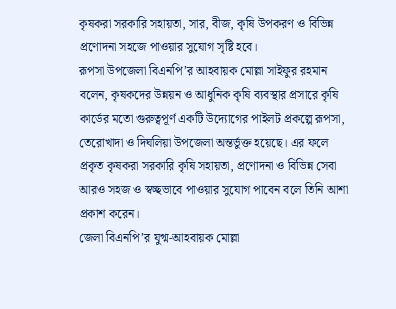কৃষকরা সরকারি সহায়তা, সার, বীজ, কৃষি উপকরণ ও বিভিন্ন প্রণোদনা সহজে পাওয়ার সুযোগ সৃষ্টি হবে।
রূপসা উপজেলা বিএনপি’র আহবায়ক মোল্লা সাইফুর রহমান বলেন, কৃষকদের উন্নয়ন ও আধুনিক কৃষি ব্যবস্থার প্রসারে কৃষি কার্ডের মতো গুরুত্বপূর্ণ একটি উদ্যোগের পাইলট প্রকল্পে রূপসা, তেরোখাদা ও দিঘলিয়া উপজেলা অন্তর্ভুক্ত হয়েছে। এর ফলে প্রকৃত কৃষকরা সরকারি কৃষি সহায়তা, প্রণোদনা ও বিভিন্ন সেবা আরও সহজ ও স্বচ্ছভাবে পাওয়ার সুযোগ পাবেন বলে তিনি আশা প্রকাশ করেন।
জেলা বিএনপি’র যুগ্ম-আহবায়ক মোল্লা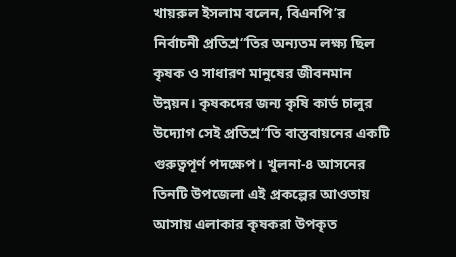খায়রুল ইসলাম বলেন, বিএনপি’র নির্বাচনী প্রতিশ্র“তির অন্যতম লক্ষ্য ছিল কৃষক ও সাধারণ মানুষের জীবনমান উন্নয়ন। কৃষকদের জন্য কৃষি কার্ড চালুর উদ্যোগ সেই প্রতিশ্র“তি বাস্তবায়নের একটি গুরুত্বপূর্ণ পদক্ষেপ। খুলনা-৪ আসনের তিনটি উপজেলা এই প্রকল্পের আওতায় আসায় এলাকার কৃষকরা উপকৃত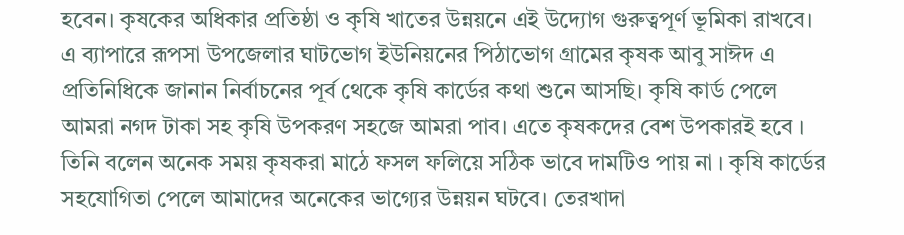হবেন। কৃষকের অধিকার প্রতিষ্ঠা ও কৃষি খাতের উন্নয়নে এই উদ্যোগ গুরুত্বপূর্ণ ভূমিকা রাখবে।
এ ব্যাপারে রূপসা উপজেলার ঘাটভোগ ইউনিয়নের পিঠাভোগ গ্রামের কৃষক আবু সাঈদ এ প্রতিনিধিকে জানান নির্বাচনের পূর্ব থেকে কৃষি কার্ডের কথা শুনে আসছি। কৃষি কার্ড পেলে আমরা নগদ টাকা সহ কৃষি উপকরণ সহজে আমরা পাব। এতে কৃষকদের বেশ উপকারই হবে । তিনি বলেন অনেক সময় কৃষকরা মাঠে ফসল ফলিয়ে সঠিক ভাবে দামটিও পায় না । কৃষি কার্ডের সহযোগিতা পেলে আমাদের অনেকের ভাগ্যের উন্নয়ন ঘটবে। তেরখাদা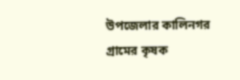উপজেলার কালিনগর গ্রামের কৃষক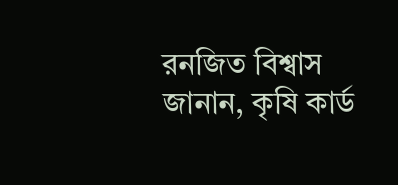রনজিত বিশ্বাস জানান, কৃষি কার্ড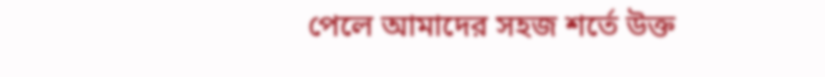পেলে আমাদের সহজ শর্তে উক্ত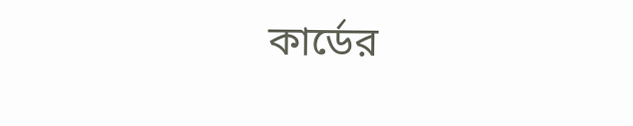কার্ডের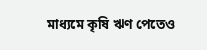মাধ্যমে কৃষি ঋণ পেতেও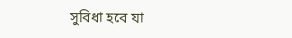সুবিধা হবে যা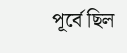পূর্বে ছিল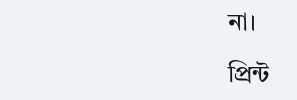না।

প্রিন্ট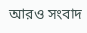আরও সংবাদ